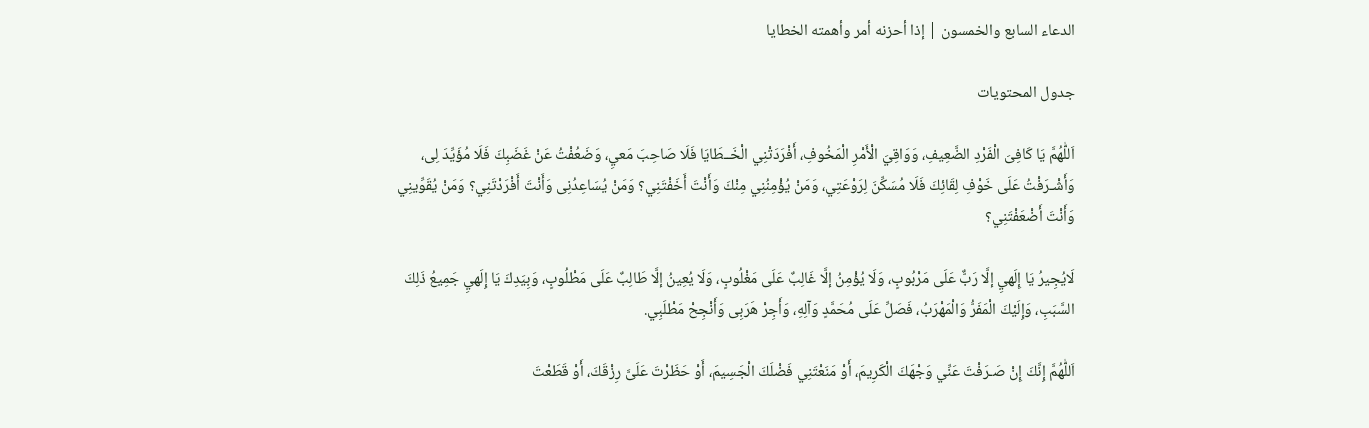الدعاء السابع والخمسون | إذا أحزنه أمر وأهمته الخطايا

جدول المحتويات

اَللّٰهُمَّ یَا كَافِیَ الْفَرْدِ الضَّعِيفِ، وَوَاقِيَ الْأَمْرِ الْمَخُوفِ، أَفْرَدَتْنِي الْخَــطَايَا فَلَا صَاحِبَ مَعيِ، وَضَعُفْتُ عَنْ غَضَبِكَ فَلَا مُؤَيِّدَ لِی، وَأَشْـرَفْتُ عَلَی خَوْفِ لِقَائِكَ فَلَا مُسَكِّنَ لِرَوْعَتِي، وَمَنْ يُؤْمِنُنِي مِنْكَ وَأَنْتَ أَخَفْتَنِي؟ وَمَنْ يُسَاعِدُنِی وَأَنْتَ أَفْرَدْتَنِي؟ وَمَنْ يُقَوِّينِي وَأَنْتَ أَضْعَفْتَنِي؟

لَايُجِیرُ یَا إِلَهيِ إلَّا رَبٌّ عَلَی مَرْبُوبٍ، وَلَا يُؤْمِنُ إلَّا غَالِبٌ عَلَی مَغْلُوبٍ، وَلَا يُعِینُ إلَّا طَالِبٌ عَلَی مَطْلُوبٍ، وَبِيَدِكَ یَا إِلَهيِ جَمِيعُ ذَلِكَ السَّبَبِ، وَإِلَيْكَ الْمَفَرُّ وَالْمَهْرَبُ، فَصَلِّ عَلَی مُحَمَّدٍ وَآلِهِ، وَأَجِرْ هَرَبِی وَأَنْجِحْ مَطْلَبِي.

اَللّٰهُمَّ إِنَّكَ إِنْ صَـرَفْتَ عَنِّي وَجْهَكَ الْكَرِيمَ، أَوْ مَنَعْتَنِي فَضْلَكَ الْجَسِيمَ، أَوْ حَظَرْتَ عَلَیَّ رِزْقَكَ، أَوْ قَطَعْتَ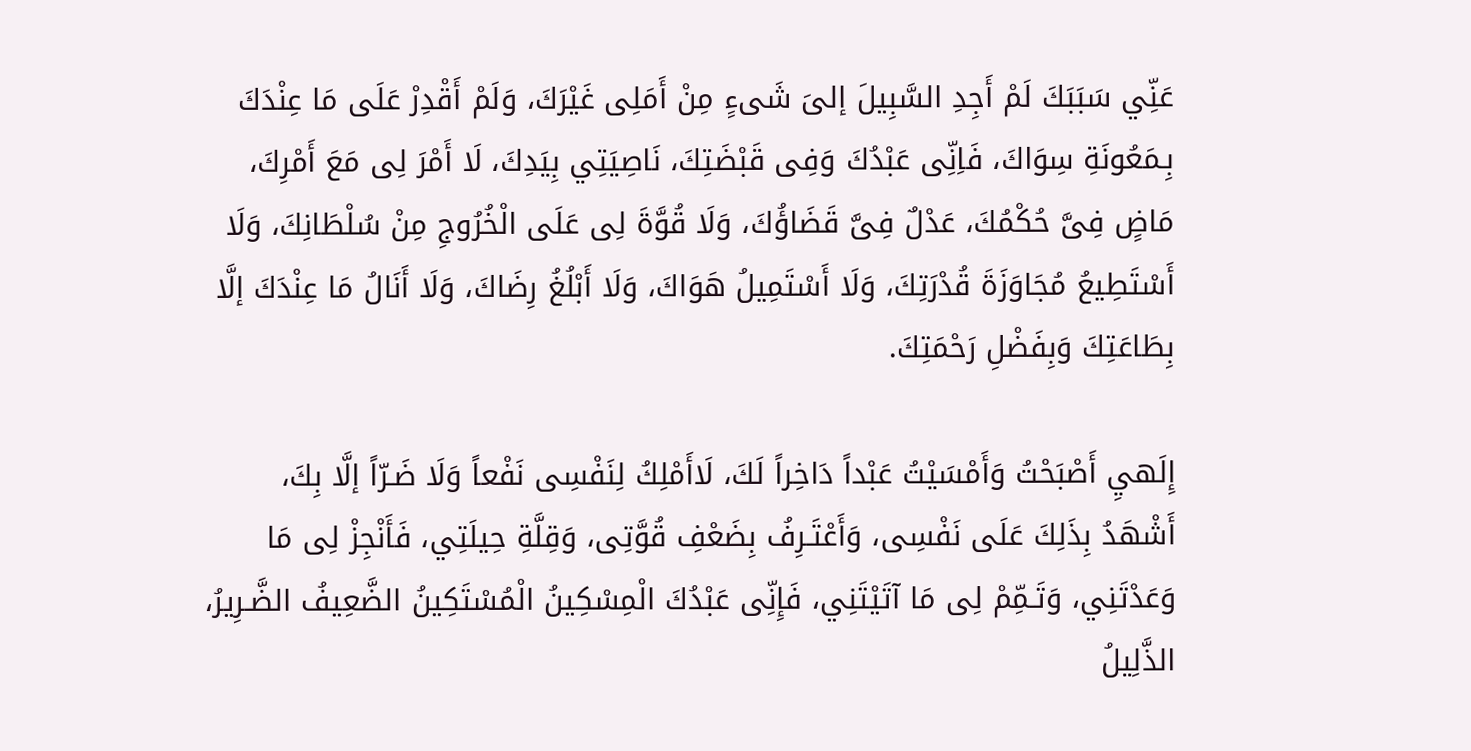عَنِّي سَبَبَكَ لَمْ أَجِدِ السَّبِيلَ إلیَ شَیءٍ مِنْ أَمَلِی غَیْرَكَ، وَلَمْ أَقْدِرْ عَلَی مَا عِنْدَكَ بِـمَعُونَةِ سِوَاكَ، فَاِنِّی عَبْدُكَ وَفِی قَبْضَتِكَ، نَاصِيَتِي بِيَدِكَ، لَا أَمْرَ لِی مَعَ أَمْرِكَ، مَاضٍ فِیَّ حُكْمُكَ، عَدْلٌ فِیَّ قَضَاؤُكَ، وَلَا قُوَّةَ لِی عَلَی الْخُرُوجِ مِنْ سُلْطَانِكَ، وَلَا أَسْتَطِيعُ مُجَاوَزَةَ قُدْرَتِكَ، وَلَا أَسْتَمِيلُ هَوَاكَ، وَلَا أَبْلُغُ رِضَاكَ، وَلَا أَنَالُ مَا عِنْدَكَ إلَّا بِطَاعَتِكَ وَبِفَضْلِ رَحْمَتِكَ.

إِلَهيِ أَصْبَحْتُ وَأَمْسَيْتُ عَبْداً دَاخِراً لَكَ، لَاأَمْلِكُ لِنَفْسِی نَفْعاً وَلَا ضَـرّاً إلَّا بِكَ، أَشْهَدُ بِذَلِكَ عَلَی نَفْسِی، وَأَعْتَـرِفُ بِضَعْفِ قُوَّتِی، وَقِلَّةِ حِيلَتِي، فَأَنْجِزْ لِی مَا وَعَدْتَنِي، وَتَـمِّمْ لِی مَا آتَيْتَنِي، فَإِنِّی عَبْدُكَ الْمِسْكِینُ الْمُسْتَكِینُ الضَّعِيفُ الضَّـرِيرُ، الذَّلِیلُ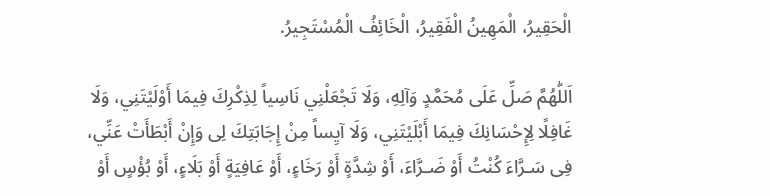الْحَقِیرُ، الْمَهِینُ الْفَقِیرُ، الْخَائِفُ الْمُسْتَجِیرُ.

اَللّٰهُمَّ صَلِّ عَلَی مُحَمَّدٍ وَآلِهِ، وَلَا تَجْعَلْنِي نَاسِياً لِذِكْرِكَ فِيمَا أَوْلَيْتَنِي، وَلَا غَافِلًا لِإِحْسَانِكَ فِيمَا أَبْلَيْتَنِي، وَلَا آيِساً مِنْ إِجَابَتِكَ لِی وَإِنْ أَبْطَأَتْ عَنِّي، فِی سَـرَّاءَ كُنْتُ أَوْ ضَـرَّاءَ، أَوْ شِدَّةٍ أَوْ رَخَاءٍ، أَوْ عَافِيَةٍ أَوْ بَلَاءٍ، أَوْ بُؤْسٍ أَوْ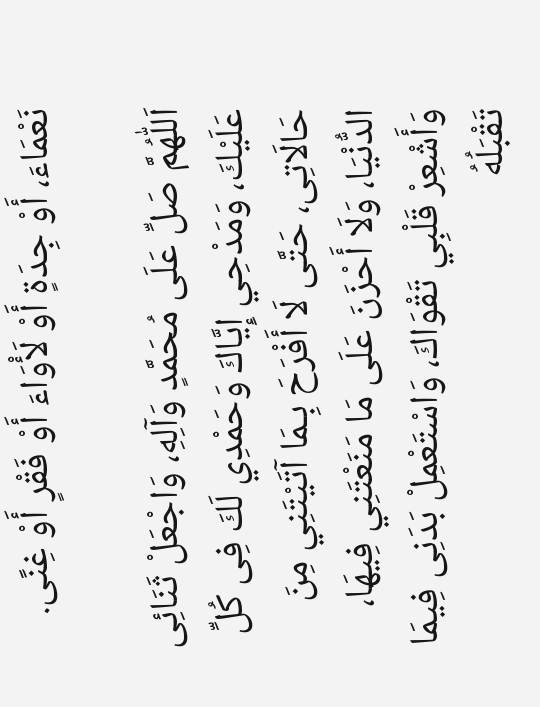نَعْمَاءَ، أَوْ جِدَةٍ أَوْ لَأْوَاءَ أَوْ فَقْرٍ أَوْ غِنًى.

اَللّٰهُمَّ صَلِّ عَلَی مُحَمَّدٍ وَآلِهِ، وَاجْعَلْ ثَنَائِی عَلَيْكَ، وَمَدْحِي إِيَّاكَ وَحَمْدِي لَكَ فِی كُلِّ حَالَاتِی، حَتَّى لَا أَفْرَحَ بِـمَا آتَيْتَنِي مِنَ الدُّنْيَا، وَلَا أَحْزَنَ عَلَی مَا مَنَعْتَنِي فِيهَا، وَأَشْعِرْ قَلْبِي تَقْوَاكَ، وَاسْتَعْمِلْ بَدَنِی فِيمَا تَقْبَلُهُ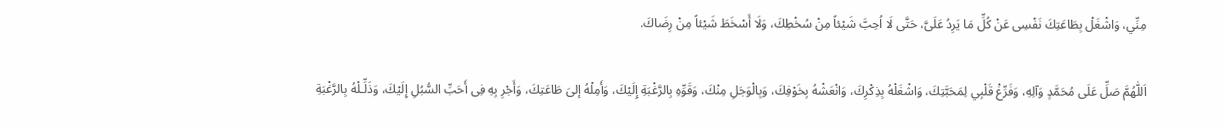مِنِّي، وَاشْغَلْ بِطَاعَتِكَ نَفْسِی عَنْ كُلِّ مَا يَرِدُ عَلَیَّ، حَتَّى لَا اُحِبَّ شَيْئاً مِنْ سُخْطِكَ، وَلَا أَسْخَطَ شَيْئاً مِنْ رِضَاكَ.

اَللّٰهُمَّ صَلِّ عَلَی مُحَمَّدٍ وَآلِهِ، وَفَرِّغْ قَلْبِي لِمَحَبَّتِكَ، وَاشْغَلْهُ بِذِكْرِكَ، وَانْعَشْهُ بِخَوْفِكَ، وَبِالْوَجَلِ مِنْكَ، وَقَوِّەِ بِالرَّغْبَةِ إِلَيْكَ، وَأَمِلْهُ إلیَ طَاعَتِكَ، وَأَجْرِ بِهِ فِی أَحَبِّ السُّبُلِ إِلَيْكَ، وَذَلِّـلْهُ بِالرَّغْبَةِ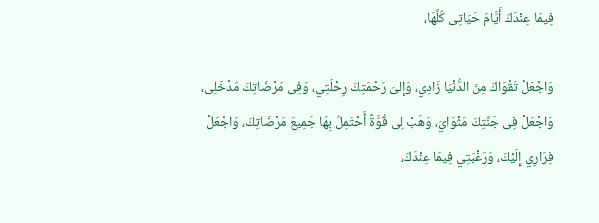فِيمَا عِنْدَكَ أَيَّامَ حَيَاتِی كُلَّهَا،

وَاجْعَلْ تَقْوَاكَ مِنَ الدُّنْيَا زَادِي، وَإلیَ رَحْمَتِكَ رِحْلَتِي، وَفِی مَرْضَاتِكَ مَدْخَلِی، وَاجْعَلْ فِی جَنَّتِكَ مَثْوَايَ، وَهَبْ لِی قُوَّةً أَحْتَمِلُ بِهَا جَمِيعَ مَرْضَاتِكَ، وَاجْعَلْ فِرَارِي إِلَيْكَ، وَرَغْبَتِي فِيمَا عِنْدَكَ،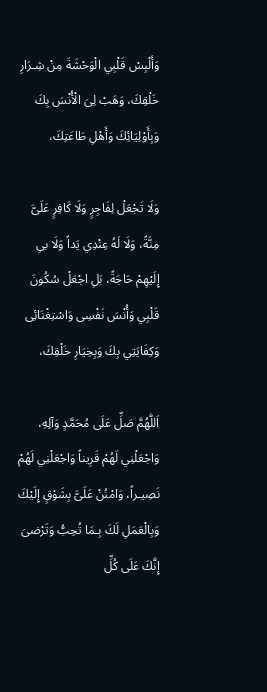وَأَلْبِسْ قَلْبِي الْوَحْشَةَ مِنْ شِـرَارِ خَلْقِكَ، وَهَبْ لِیَ الْأُنْسَ بِكَ وَبِأَوْلِيَائِكَ وَأَهْلِ طَاعَتِكَ،

وَلَا تَجْعَلْ لِفَاجِرٍ وَلَا كَافِرٍ عَلَیَّ مِنَّةً، وَلَا لَهُ عِنْدِي يَداً وَلَا بیِ إِلَيْهِمْ حَاجَةً، بَلِ اجْعَلْ سُكُونَ قَلْبِي وَأُنْسَ نَفْسِی وَاسْتِغْنَائِی وَكِفَايَتِي بِكَ وَبِخِيَارِ خَلْقِكَ،

اَللّٰهُمَّ صَلِّ عَلَی مُحَمَّدٍ وَآلِهِ، وَاجْعَلْنِي لَهُمْ قَرِيناً وَاجْعَلْنِي لَهُمْ نَصِيـراً، وَامْنُنْ عَلَیَّ بِشَوْقٍ إِلَيْكَ وَبِالْعَمَلِ لَكَ بِـمَا تُحِبُّ وَتَرْضیَ إِنَّكَ عَلَی كُلِّ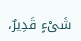شَیْ‌ءٍ قَدِيرٌ،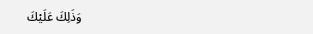وَذَلِكَ عَلَيْكَ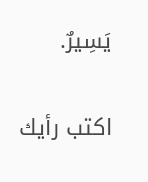يَسِیرٌ.

اكتب رأيك